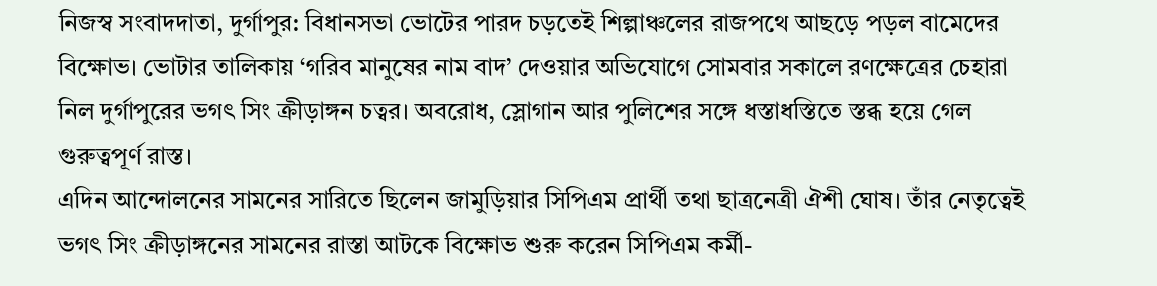নিজস্ব সংবাদদাতা, দুর্গাপুর: বিধানসভা ভোটের পারদ চড়তেই শিল্পাঞ্চলের রাজপথে আছড়ে পড়ল বামেদের বিক্ষোভ। ভোটার তালিকায় ‘গরিব মানুষের নাম বাদ’ দেওয়ার অভিযোগে সোমবার সকালে রণক্ষেত্রের চেহারা নিল দুর্গাপুরের ভগৎ সিং ক্রীড়াঙ্গন চত্বর। অবরোধ, স্লোগান আর পুলিশের সঙ্গে ধস্তাধস্তিতে স্তব্ধ হয়ে গেল গুরুত্বপূর্ণ রাস্ত।
এদিন আন্দোলনের সামনের সারিতে ছিলেন জামুড়িয়ার সিপিএম প্রার্থী তথা ছাত্রনেত্রী ঐশী ঘোষ। তাঁর নেতৃত্বেই ভগৎ সিং ক্রীড়াঙ্গনের সামনের রাস্তা আটকে বিক্ষোভ শুরু করেন সিপিএম কর্মী-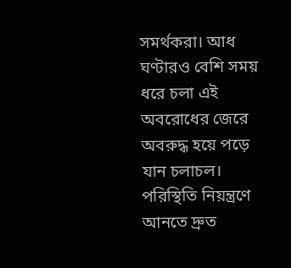সমর্থকরা। আধ ঘণ্টারও বেশি সময় ধরে চলা এই অবরোধের জেরে অবরুদ্ধ হয়ে পড়ে যান চলাচল। পরিস্থিতি নিয়ন্ত্রণে আনতে দ্রুত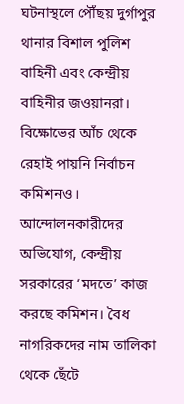ঘটনাস্থলে পৌঁছয় দুর্গাপুর থানার বিশাল পুলিশ বাহিনী এবং কেন্দ্রীয় বাহিনীর জওয়ানরা।
বিক্ষোভের আঁচ থেকে রেহাই পায়নি নির্বাচন কমিশনও। আন্দোলনকারীদের অভিযোগ, কেন্দ্রীয় সরকারের ‘মদতে’ কাজ করছে কমিশন। বৈধ নাগরিকদের নাম তালিকা থেকে ছেঁটে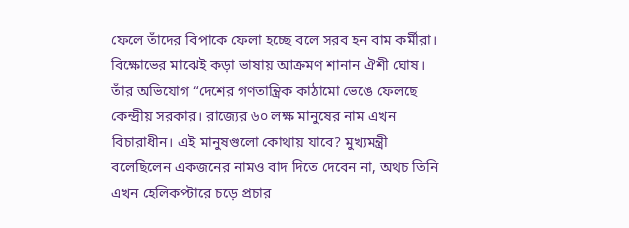ফেলে তাঁদের বিপাকে ফেলা হচ্ছে বলে সরব হন বাম কর্মীরা।
বিক্ষোভের মাঝেই কড়া ভাষায় আক্রমণ শানান ঐশী ঘোষ। তাঁর অভিযোগ “দেশের গণতান্ত্রিক কাঠামো ভেঙে ফেলছে কেন্দ্রীয় সরকার। রাজ্যের ৬০ লক্ষ মানুষের নাম এখন বিচারাধীন। এই মানুষগুলো কোথায় যাবে? মুখ্যমন্ত্রী বলেছিলেন একজনের নামও বাদ দিতে দেবেন না, অথচ তিনি এখন হেলিকপ্টারে চড়ে প্রচার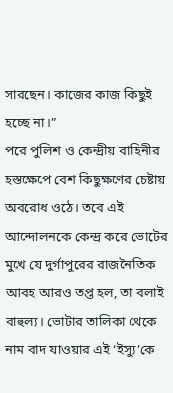সারছেন। কাজের কাজ কিছুই হচ্ছে না।”
পরে পুলিশ ও কেন্দ্রীয় বাহিনীর হস্তক্ষেপে বেশ কিছুক্ষণের চেষ্টায় অবরোধ ওঠে। তবে এই আন্দোলনকে কেন্দ্র করে ভোটের মুখে যে দুর্গাপুরের রাজনৈতিক আবহ আরও তপ্ত হল, তা বলাই বাহুল্য। ভোটার তালিকা থেকে নাম বাদ যাওয়ার এই ‘ইস্যু’কে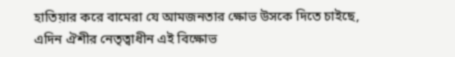হাতিয়ার করে বামেরা যে আমজনতার ক্ষোভ উসকে দিতে চাইছে, এদিন ঐশীর নেতৃত্বাধীন এই বিক্ষোভ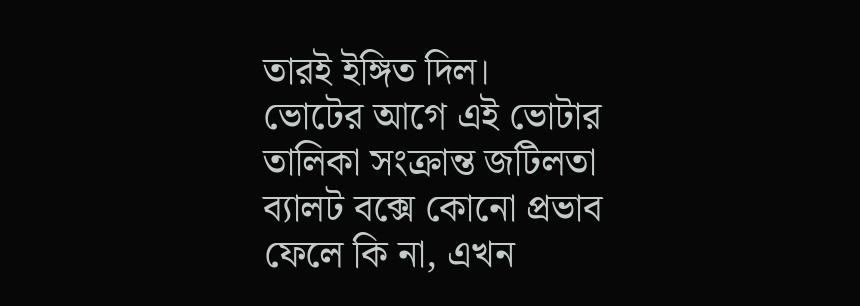তারই ইঙ্গিত দিল।
ভোটের আগে এই ভোটার তালিকা সংক্রান্ত জটিলতা ব্যালট বক্সে কোনো প্রভাব ফেলে কি না, এখন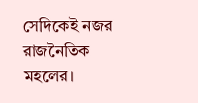সেদিকেই নজর রাজনৈতিক মহলের।